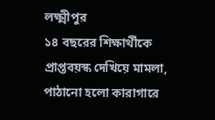লক্ষ্মীপুর
১৪ বছরের শিক্ষার্থীকে প্রাপ্তবয়স্ক দেখিয়ে মামলা, পাঠানো হলো কারাগারে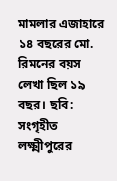মামলার এজাহারে ১৪ বছরের মো. রিমনের বয়স লেখা ছিল ১৯ বছর। ছবি: সংগৃহীত
লক্ষ্মীপুরের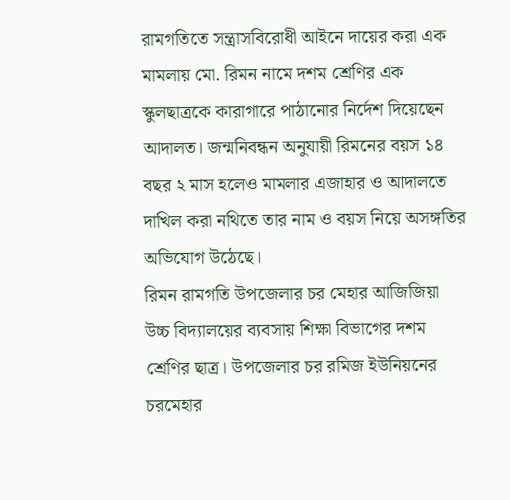রামগতিতে সন্ত্রাসবিরোধী আইনে দায়ের করা এক মামলায় মো. রিমন নামে দশম শ্রেণির এক স্কুলছাত্রকে কারাগারে পাঠানোর নির্দেশ দিয়েছেন আদালত। জন্মনিবন্ধন অনুযায়ী রিমনের বয়স ১৪ বছর ২ মাস হলেও মামলার এজাহার ও আদালতে দাখিল করা নথিতে তার নাম ও বয়স নিয়ে অসঙ্গতির অভিযোগ উঠেছে।
রিমন রামগতি উপজেলার চর মেহার আজিজিয়া উচ্চ বিদ্যালয়ের ব্যবসায় শিক্ষা বিভাগের দশম শ্রেণির ছাত্র। উপজেলার চর রমিজ ইউনিয়নের চরমেহার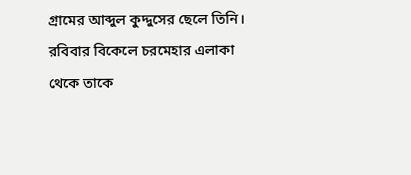গ্রামের আব্দুল কুদ্দুসের ছেলে তিনি। রবিবার বিকেলে চরমেহার এলাকা থেকে তাকে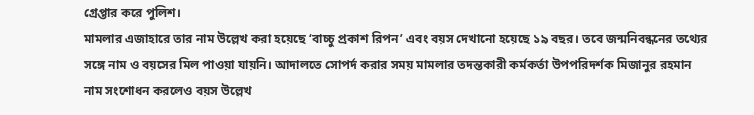গ্রেপ্তার করে পুলিশ।
মামলার এজাহারে তার নাম উল্লেখ করা হয়েছে ‘বাচ্চু প্রকাশ রিপন’ এবং বয়স দেখানো হয়েছে ১৯ বছর। তবে জন্মনিবন্ধনের তথ্যের সঙ্গে নাম ও বয়সের মিল পাওয়া যায়নি। আদালতে সোপর্দ করার সময় মামলার তদন্তকারী কর্মকর্তা উপপরিদর্শক মিজানুর রহমান নাম সংশোধন করলেও বয়স উল্লেখ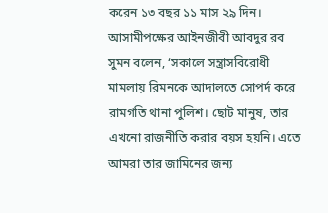করেন ১৩ বছর ১১ মাস ২৯ দিন।
আসামীপক্ষের আইনজীবী আবদুর রব সুমন বলেন, ‘সকালে সন্ত্রাসবিরোধী মামলায় রিমনকে আদালতে সোপর্দ করে রামগতি থানা পুলিশ। ছোট মানুষ, তার এখনো রাজনীতি করার বয়স হয়নি। এতে আমরা তার জামিনের জন্য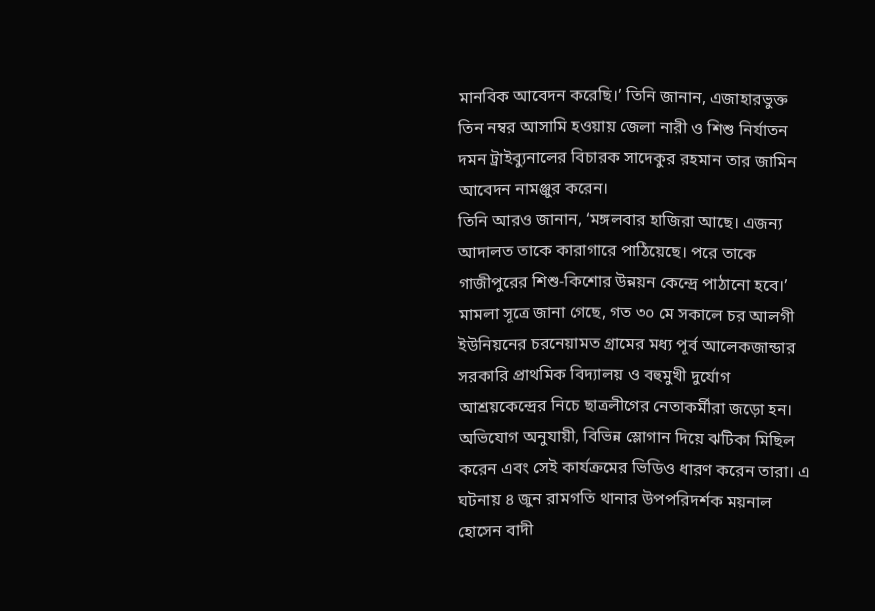মানবিক আবেদন করেছি।’ তিনি জানান, এজাহারভুক্ত তিন নম্বর আসামি হওয়ায় জেলা নারী ও শিশু নির্যাতন দমন ট্রাইব্যুনালের বিচারক সাদেকুর রহমান তার জামিন আবেদন নামঞ্জুর করেন।
তিনি আরও জানান, ‘মঙ্গলবার হাজিরা আছে। এজন্য আদালত তাকে কারাগারে পাঠিয়েছে। পরে তাকে গাজীপুরের শিশু-কিশোর উন্নয়ন কেন্দ্রে পাঠানো হবে।’
মামলা সূত্রে জানা গেছে, গত ৩০ মে সকালে চর আলগী ইউনিয়নের চরনেয়ামত গ্রামের মধ্য পূর্ব আলেকজান্ডার সরকারি প্রাথমিক বিদ্যালয় ও বহুমুখী দুর্যোগ আশ্রয়কেন্দ্রের নিচে ছাত্রলীগের নেতাকর্মীরা জড়ো হন। অভিযোগ অনুযায়ী, বিভিন্ন স্লোগান দিয়ে ঝটিকা মিছিল করেন এবং সেই কার্যক্রমের ভিডিও ধারণ করেন তারা। এ ঘটনায় ৪ জুন রামগতি থানার উপপরিদর্শক ময়নাল হোসেন বাদী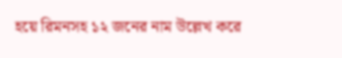হয়ে রিমনসহ ১২ জনের নাম উল্লেখ করে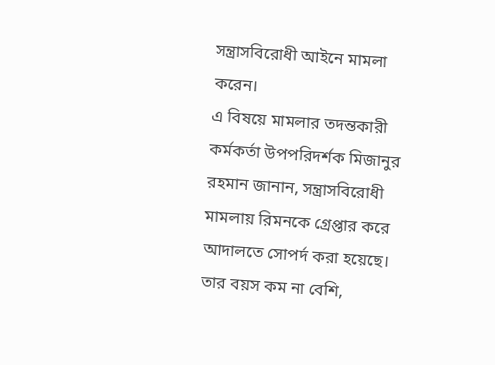সন্ত্রাসবিরোধী আইনে মামলা করেন।
এ বিষয়ে মামলার তদন্তকারী কর্মকর্তা উপপরিদর্শক মিজানুর রহমান জানান, সন্ত্রাসবিরোধী মামলায় রিমনকে গ্রেপ্তার করে আদালতে সোপর্দ করা হয়েছে। তার বয়স কম না বেশি,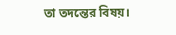তা তদন্তের বিষয়।